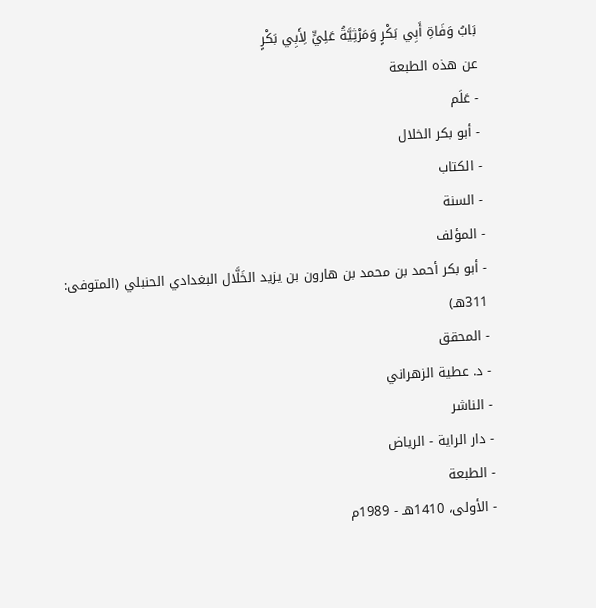بَابُ وَفَاةِ أَبِي بَكْرٍ وَمَرْثِيَّةُ عَلِيٍّ لِأَبِي بَكْرٍ
عن هذه الطبعة
- عَلَم
- أبو بكر الخلال
- الكتاب
- السنة
- المؤلف
- أبو بكر أحمد بن محمد بن هارون بن يزيد الخَلَّال البغدادي الحنبلي (المتوفى: 311هـ)
- المحقق
- د. عطية الزهراني
- الناشر
- دار الراية - الرياض
- الطبعة
- الأولى، 1410هـ - 1989م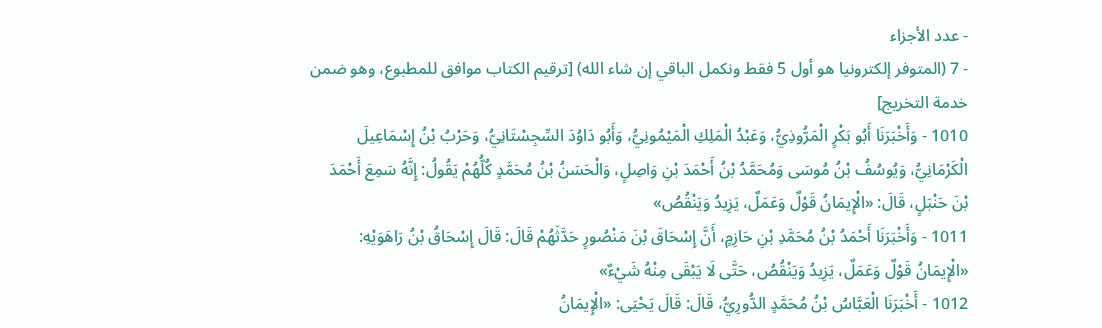- عدد الأجزاء
- 7 (المتوفر إلكترونيا هو أول 5 فقط ونكمل الباقي إن شاء الله) [ترقيم الكتاب موافق للمطبوع، وهو ضمن خدمة التخريج]
1010 - وَأَخْبَرَنَا أَبُو بَكْرٍ الْمَرُّوذِيُّ، وَعَبْدُ الْمَلِكِ الْمَيْمُونِيُّ، وَأَبُو دَاوُدَ السِّجِسْتَانِيُّ، وَحَرْبُ بْنُ إِسْمَاعِيلَ الْكَرْمَانِيُّ، وَيُوسُفُ بْنُ مُوسَى وَمُحَمَّدُ بْنُ أَحْمَدَ بْنِ وَاصِلٍ، وَالْحَسَنُ بْنُ مُحَمَّدٍ كُلُّهُمْ يَقُولُ: إِنَّهُ سَمِعَ أَحْمَدَ بْنَ حَنْبَلٍ، قَالَ: «الْإِيمَانُ قَوْلٌ وَعَمَلٌ، يَزِيدُ وَيَنْقُصُ»
1011 - وَأَخْبَرَنَا أَحْمَدُ بْنُ مُحَمَّدِ بْنِ حَازِمٍ، أَنَّ إِسْحَاقَ بْنَ مَنْصُورٍ حَدَّثَهُمْ قَالَ: قَالَ إِسْحَاقُ بْنُ رَاهَوَيْهِ: «الْإِيمَانُ قَوْلٌ وَعَمَلٌ، يَزِيدُ وَيَنْقُصُ، حَتَّى لَا يَبْقَى مِنْهُ شَيْءٌ»
1012 - أَخْبَرَنَا الْعَبَّاسُ بْنُ مُحَمَّدٍ الدُّورِيُّ، قَالَ: قَالَ يَحْيَى: «الْإِيمَانُ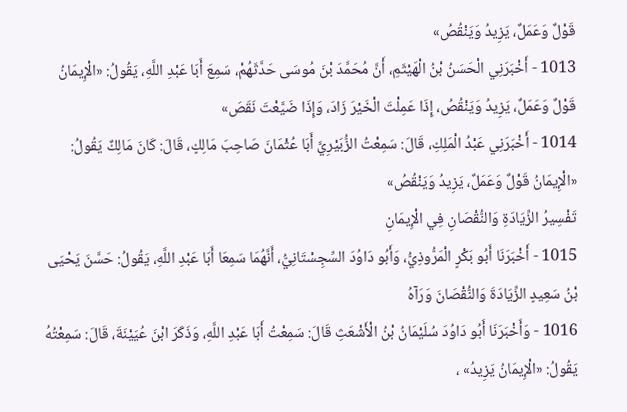قَوْلٌ وَعَمَلٌ، يَزِيدُ وَيَنْقُصُ»
1013 - أَخْبَرَنِي الْحَسَنُ بْنُ الْهَيْثَمِ، أَنَّ مُحَمَّدَ بْنَ مُوسَى حَدَّثَهُمْ، سَمِعَ أَبَا عَبْدِ اللَّهِ، يَقُولُ: «الْإِيمَانُ قَوْلٌ وَعَمَلٌ، يَزِيدُ وَيَنْقُصُ، إِذَا عَمِلْتَ الْخَيْرَ زَادَ، وَإِذَا ضَيَّعْتَ نَقَصَ»
1014 - أَخْبَرَنِي عَبْدُ الْمَلِكِ، قَالَ: سَمِعْتُ الزُّبَيْرِيَّ أَبَا عُثْمَانَ صَاحِبَ مَالِكٍ، قَالَ: كَانَ مَالِكٌ يَقُولُ: «الْإِيمَانُ قَوْلٌ وَعَمَلٌ، يَزِيدُ وَيَنْقُصُ»
تَفْسِيرُ الزِّيَادَةِ وَالنُّقْصَانِ فِي الْإِيمَانِ
1015 - أَخْبَرَنَا أَبُو بَكْرٍ الْمَرُّوذِيُّ، وَأَبُو دَاوُدَ السِّجِسْتَانِيُّ، أَنَّهُمَا سَمِعَا أَبَا عَبْدِ اللَّهِ، يَقُولُ: حَسَّنَ يَحْيَى بْنُ سَعِيدٍ الزِّيَادَةَ وَالنُّقْصَانَ وَرَآهُ
1016 - وَأَخْبَرَنَا أَبُو دَاوُدَ سُلَيْمَانُ بْنُ الْأَشْعَثِ قَالَ: سَمِعْتُ أَبَا عَبْدِ اللَّهِ، وَذَكَرَ ابْنَ عُيَيْنَةَ، قَالَ: سَمِعْتُهُ يَقُولُ: «الْإِيمَانُ يَزِيدُ» ،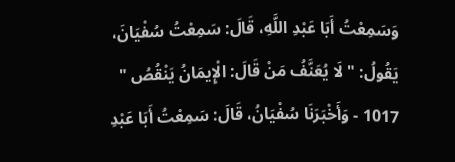وَسَمِعْتُ أَبَا عَبْدِ اللَّهِ، قَالَ: سَمِعْتُ سُفْيَانَ، يَقُولُ: " لَا يُعَنَّفُ مَنْ قَالَ: الْإِيمَانُ يَنْقُصُ "
1017 - وَأَخْبَرَنَا سُفْيَانُ، قَالَ: سَمِعْتُ أَبَا عَبْدِ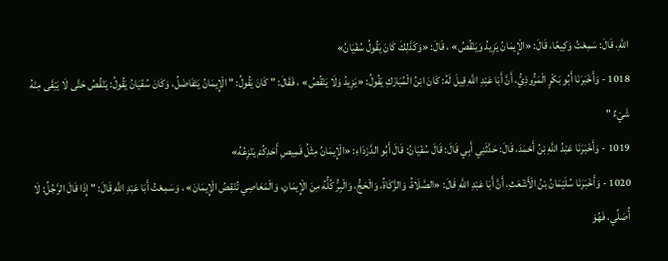اللَّهِ، قَالَ: سَمِعْتُ وَكِيعًا، قَالَ: «الْإِيمَانُ يَزِيدُ وَيَنْقُصُ» ، قَالَ: «وَكَذَلِكَ كَانَ يَقُولُ سُفْيَانُ»
1018 - وَأَخْبَرَنَا أَبُو بَكْرٍ الْمَرُّوذِيُّ، أَنَّ أَبَا عَبْدِ اللَّهِ قِيلَ لَهُ: كَانَ ابْنُ الْمُبَارَكِ يَقُولُ: «يَزِيدُ وَلَا يَنْقُصُ» ، فَقَالَ: " كَانَ يَقُولُ: " الْإِيمَانُ يَتَفَاضَلُ، وَكَانَ سُفْيَانُ يَقُولُ: يَنْقُصُ حَتَّى لَا يَبْقَى مِنْهُ شَيْءٌ "
1019 - وَأَخْبَرَنَا عَبْدُ اللَّهِ بْنُ أَحْمَدَ، قَالَ: حَدَّثَنِي أَبِي قَالَ: قَالَ سُفْيَانُ: قَالَ أَبُو الدَّرْدَاءِ: «الْإِيمَانُ مِثْلُ قَمِيصِ أَحَدِكُمْ يَنْزِعُهُ»
1020 - وَأَخْبَرَنَا سُلَيْمَانُ بْنُ الْأَشْعَثِ، أَنَّ أَبَا عَبْدِ اللَّهِ قَالَ: «الصَّلَاةُ، وَالزَّكَاةُ، وَالْحَجُّ، وَالْبِرُّ كُلُّهُ مِنَ الْإِيمَانِ، وَالْمَعَاصِي تُنْقِصُ الْإِيمَانَ» ، وَسَمِعْتُ أَبَا عَبْدِ اللَّهِ قَالَ: " إِذَا قَالَ الرَّجُلُ: لَا أُصَلِّي، فَهُوَ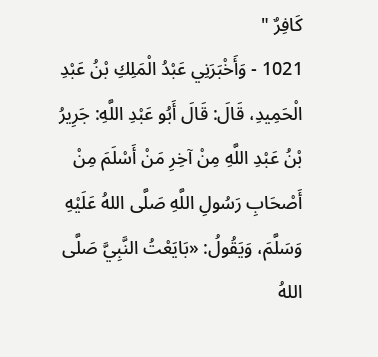كَافِرٌ "
1021 - وَأَخْبَرَنِي عَبْدُ الْمَلِكِ بْنُ عَبْدِ الْحَمِيدِ، قَالَ: قَالَ أَبُو عَبْدِ اللَّهِ: جَرِيرُ بْنُ عَبْدِ اللَّهِ مِنْ آخِرِ مَنْ أَسْلَمَ مِنْ أَصْحَابِ رَسُولِ اللَّهِ صَلَّى اللهُ عَلَيْهِ وَسَلَّمَ، وَيَقُولُ: «بَايَعْتُ النَّبِيَّ صَلَّى اللهُ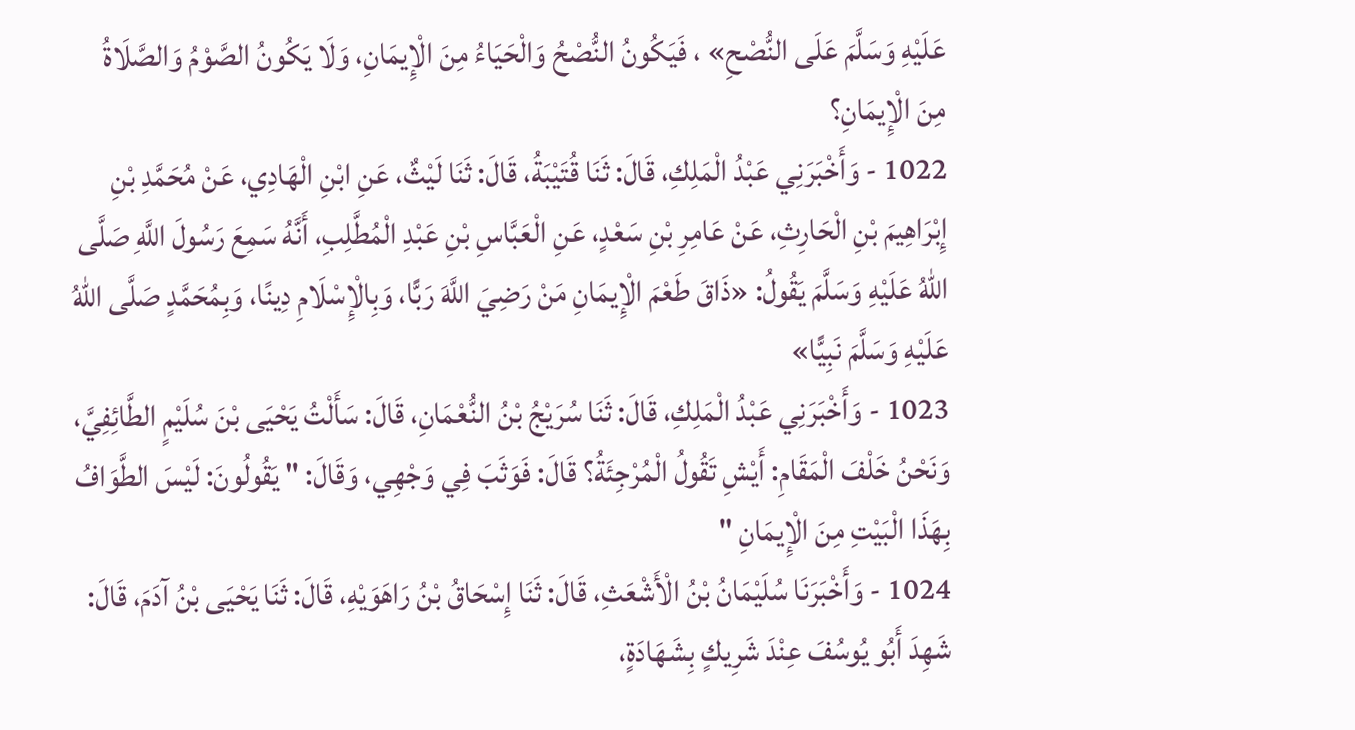عَلَيْهِ وَسَلَّمَ عَلَى النُّصْحِ» ، فَيَكُونُ النُّصْحُ وَالْحَيَاءُ مِنَ الْإِيمَانِ، وَلَا يَكُونُ الصَّوْمُ وَالصَّلَاةُ مِنَ الْإِيمَانِ؟
1022 - وَأَخْبَرَنِي عَبْدُ الْمَلِكِ، قَالَ: ثَنَا قُتَيْبَةُ، قَالَ: ثَنَا لَيْثٌ، عَنِ ابْنِ الْهَادِي، عَنْ مُحَمَّدِ بْنِ إِبْرَاهِيمَ بْنِ الْحَارِثِ، عَنْ عَامِرِ بْنِ سَعْدٍ، عَنِ الْعَبَّاسِ بْنِ عَبْدِ الْمُطَّلِبِ، أَنَّهُ سَمِعَ رَسُولَ اللَّهِ صَلَّى اللهُ عَلَيْهِ وَسَلَّمَ يَقُولُ: «ذَاقَ طَعْمَ الْإِيمَانِ مَنْ رَضِيَ اللَّهَ رَبًّا، وَبِالْإِسْلَامِ دِينًا، وَبِمُحَمَّدٍ صَلَّى اللهُ عَلَيْهِ وَسَلَّمَ نَبِيًّا»
1023 - وَأَخْبَرَنِي عَبْدُ الْمَلِكِ، قَالَ: ثَنَا سُرَيْجُ بْنُ النُّعْمَانِ، قَالَ: سَأَلْتُ يَحْيَى بْنَ سُلَيْمٍ الطَّائِفِيَّ، وَنَحْنُ خَلْفَ الْمَقَامِ: أَيْشِ تَقُولُ الْمُرْجِئَةُ؟ قَالَ: فَوَثَبَ فِي وَجْهِي، وَقَالَ: " يَقُولُونَ: لَيْسَ الطَّوَافُ بِهَذَا الْبَيْتِ مِنَ الْإِيمَانِ "
1024 - وَأَخْبَرَنَا سُلَيْمَانُ بْنُ الْأَشْعَثِ، قَالَ: ثَنَا إِسْحَاقُ بْنُ رَاهَوَيْهِ، قَالَ: ثَنَا يَحْيَى بْنُ آدَمَ، قَالَ: شَهِدَ أَبُو يُوسُفَ عِنْدَ شَرِيكٍ بِشَهَادَةٍ،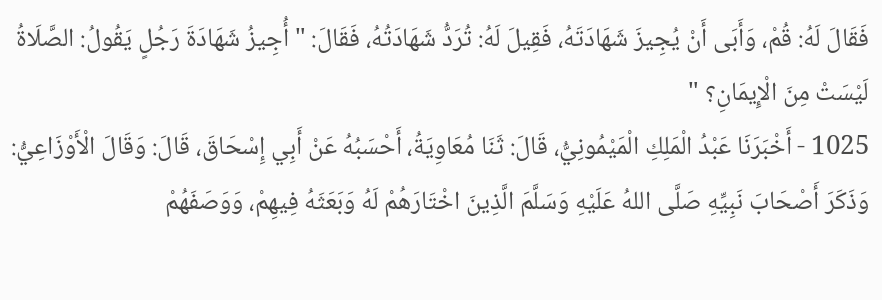فَقَالَ لَهُ: قُمْ، وَأَبَى أَنْ يُجِيزَ شَهَادَتَهُ، فَقِيلَ لَهُ: تُرَدُّ شَهَادَتُهُ، فَقَالَ: " أُجِيزُ شَهَادَةَ رَجُلٍ يَقُولُ: الصَّلَاةُ لَيْسَتْ مِنَ الْإِيمَانِ؟ "
1025 - أَخْبَرَنَا عَبْدُ الْمَلِكِ الْمَيْمُونِيُّ، قَالَ: ثَنَا مُعَاوِيَةُ، أَحْسَبُهُ عَنْ أَبِي إِسْحَاقَ، قَالَ: وَقَالَ الْأَوْزَاعِيُّ: وَذَكَرَ أَصْحَابَ نَبِيِّهِ صَلَّى اللهُ عَلَيْهِ وَسَلَّمَ الَّذِينَ اخْتَارَهُمْ لَهُ وَبَعَثَهُ فِيهِمْ، وَوَصَفَهُمْ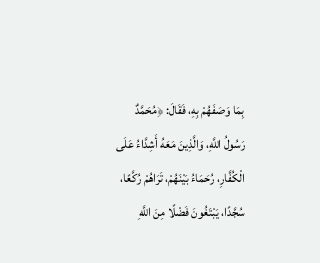بِمَا وَصَفَهُمْ بِهِ، فَقَالَ: ﴿مُحَمَّدٌ رَسُولُ اللَّهِ، وَالَّذِينَ مَعَهُ أَشِدَّاءُ عَلَى الْكُفَّارِ، رُحَمَاءُ بَيْنَهُمْ، تَرَاهُمْ رُكَّعًا، سُجَّدًا، يَبْتَغُونَ فَضْلًا مِنَ اللَّهِ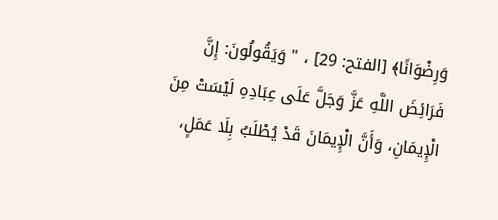وَرِضْوَانًا﴾ [الفتح: 29] ، " وَيَقُولُونَ: إِنَّ فَرَائِضَ اللَّهِ عَزَّ وَجَلَّ عَلَى عِبَادِهِ لَيْسَتْ مِنَ الْإِيمَانِ، وَأَنَّ الْإِيمَانَ قَدْ يُطْلَبُ بِلَا عَمَلٍ،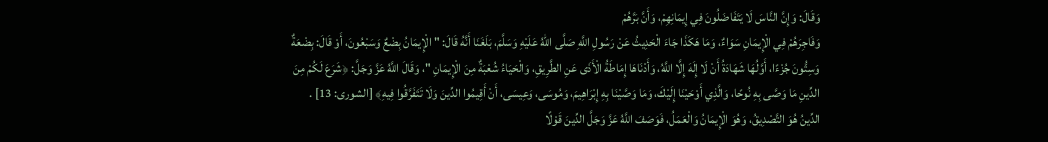وَقَالَ: وَإِنَّ النَّاسَ لَا يَتَفَاضَلُونَ فِي إِيمَانِهِمْ، وَأَنَّ بَرَّهُمْ
وَفَاجِرَهُمْ فِي الْإِيمَانِ سَوَاءٌ، وَمَا هَكَذَا جَاءَ الْحَدِيثُ عَنْ رَسُولِ اللَّهِ صَلَّى اللهُ عَلَيْهِ وَسَلَّمَ، بَلَغَنَا أَنَّهُ قَالَ: " الْإِيمَانُ بِضْعٌ وَسَبْعُونَ، أَوْ قَالَ: بِضْعَةٌ وَسِتُّونَ جُزْءًا، أَوَّلُهَا شَهَادَةُ أَنْ لَا إِلَهَ إِلَّا اللَّهُ، وَأَدْنَاهَا إِمَاطَةُ الْأَذَى عَنِ الطَّرِيقِ، وَالْحَيَاءُ شُعْبَةٌ مِنَ الْإِيمَانِ "، وَقَالَ اللَّهُ عَزَّ وَجَلَّ: ﴿شَرَعَ لَكُمْ مِنَ الدِّينِ مَا وَصَّى بِهِ نُوحًا، وَالَّذِي أَوْحَيْنَا إِلَيْكَ، وَمَا وَصَّيْنَا بِهِ إِبْرَاهِيمَ، وَمُوسَى، وَعِيسَى، أَنْ أَقِيمُوا الدِّينَ وَلَا تَتَفَرَّقُوا فِيهِ﴾ [الشورى: 13] . الدِّينُ هُوَ التَّصْدِيقُ، وَهُوَ الْإِيمَانُ وَالْعَمَلُ، فَوَصَفَ اللَّهُ عَزَّ وَجَلَّ الدِّينَ قَوْلًا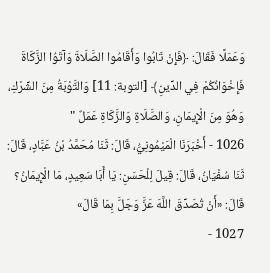وَعَمَلًا فَقَالَ: ﴿فَإِنْ تَابُوا وَأَقَامُوا الصَّلَاةَ وَآتَوُا الزَّكَاةَ فَإِخْوَانُكُمْ فِي الدِّينِ﴾ [التوبة: 11] وَالتَّوْبَةُ مِنَ الشِّرْكِ، وَهُوَ مِنَ الْإِيمَانِ، وَالصَّلَاةِ وَالزَّكَاةِ عَمَلٌ "
1026 - أَخْبَرَنَا الْمَيْمُونِيُّ، قَالَ: ثَنَا مُحَمَّدُ بْنُ عَبَّادٍ، قَالَ: ثَنَا سُفْيَانُ، قَالَ: قِيلَ لِلْحَسَنِ: يَا أَبَا سَعِيدٍ، مَا الْإِيمَانُ؟ قَالَ: «أَنْ تُصَدِّقَ اللَّهَ عَزَّ وَجَلَّ بِمَا قَالَ»
1027 -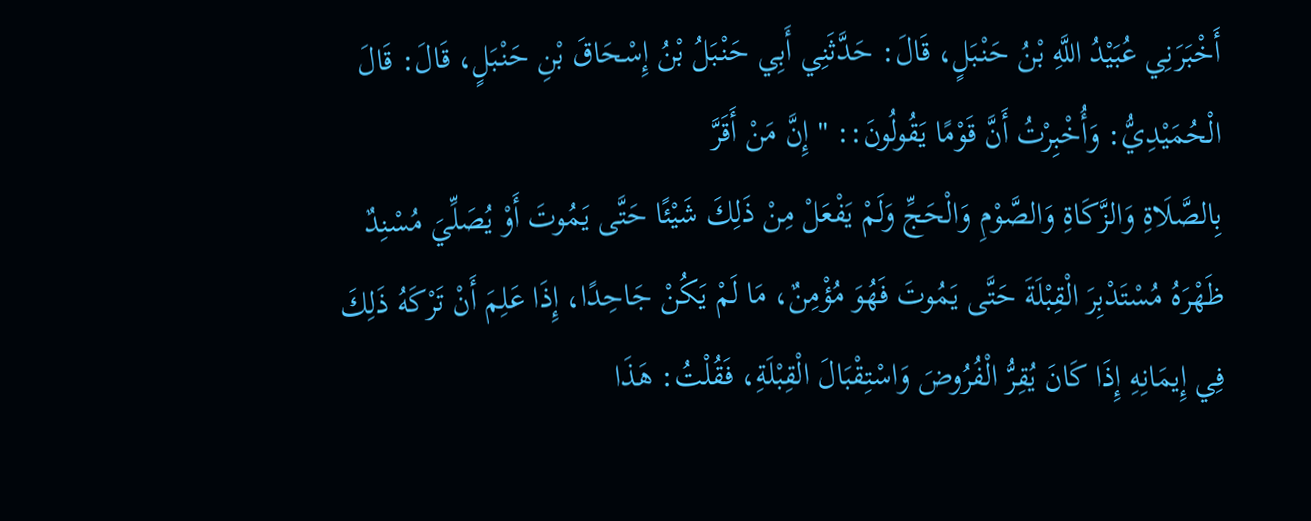أَخْبَرَنِي عُبَيْدُ اللَّهِ بْنُ حَنْبَلٍ، قَالَ: حَدَّثَنِي أَبِي حَنْبَلُ بْنُ إِسْحَاقَ بْنِ حَنْبَلٍ، قَالَ: قَالَ الْحُمَيْدِيُّ: وَأُخْبِرْتُ أَنَّ قَوْمًا يَقُولُونَ:: " إِنَّ مَنْ أَقَرَّ
بِالصَّلَاةِ وَالزَّكَاةِ وَالصَّوْمِ وَالْحَجِّ وَلَمْ يَفْعَلْ مِنْ ذَلِكَ شَيْئًا حَتَّى يَمُوتَ أَوْ يُصَلِّيَ مُسْنِدٌ ظَهْرَهُ مُسْتَدْبِرَ الْقِبْلَةَ حَتَّى يَمُوتَ فَهُوَ مُؤْمِنٌ، مَا لَمْ يَكُنْ جَاحِدًا، إِذَا عَلِمَ أَنْ تَرْكَهُ ذَلِكَ فِي إِيمَانِهِ إِذَا كَانَ يُقِرُّ الْفُرُوضَ وَاسْتِقْبَالَ الْقِبْلَةِ، فَقُلْتُ: هَذَا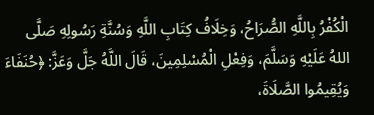الْكُفْرُ بِاللَّهِ الصُّرَاحُ، وَخِلَافُ كِتَابِ اللَّهِ وَسُنَّةِ رَسُولِهِ صَلَّى اللهُ عَلَيْهِ وَسَلَّمَ، وَفِعْلِ الْمُسْلِمِينَ، قَالَ اللَّهُ جَلَّ وَعَزَّ: ﴿حُنَفَاءَ وَيُقِيمُوا الصَّلَاةَ،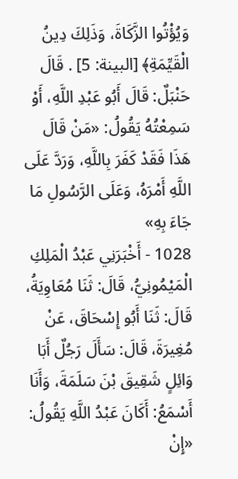وَيُؤْتُوا الزَّكَاةَ، وَذَلِكَ دِينُ الْقَيِّمَةِ﴾ [البينة: 5] . قَالَ حَنْبَلٌ: قَالَ أَبُو عَبْدِ اللَّهِ، أَوْ سَمِعْتُهُ يَقُولُ: «مَنْ قَالَ هَذَا فَقَدْ كَفَرَ بِاللَّهِ، وَرَدَّ عَلَى اللَّهِ أَمْرَهُ، وَعَلَى الرَّسُولِ مَا جَاءَ بِهِ»
1028 - أَخْبَرَنِي عَبْدُ الْمَلِكِ الْمَيْمُونِيُّ، قَالَ: ثَنَا مُعَاوِيَةُ، قَالَ: ثَنَا أَبُو إِسْحَاقَ، عَنْ مُغِيرَةَ، قَالَ: سَأَلَ رَجُلٌ أَبَا وَائِلٍ شَقِيقَ بْنَ سَلَمَةَ، وَأَنَا أَسْمَعُ: أَكَانَ عَبْدُ اللَّهِ يَقُولُ: «إِنْ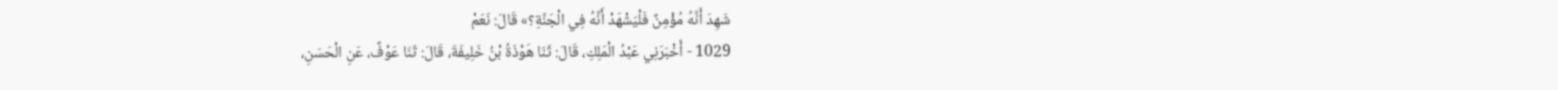شَهِدَ أَنَّهُ مُؤْمِنٌ فَلْيَشْهَدْ أَنَّهُ فِي الْجَنَّةِ؟» قَالَ: نَعَمْ
1029 - أَخْبَرَنِي عَبْدُ الْمَلِكِ، قَالَ: ثَنَا هَوْذَةُ بْنُ خَلِيفَةَ، قَالَ: ثَنَا عَوْفٌ، عَنِ الْحَسَنِ،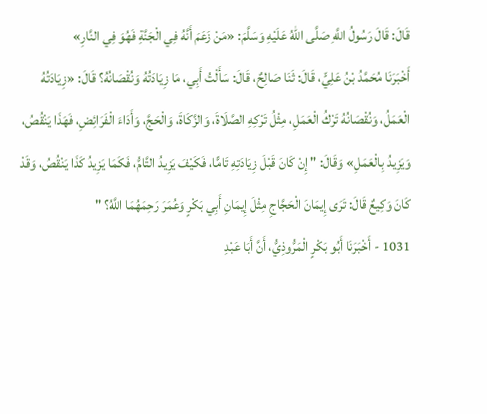قَالَ: قَالَ رَسُولُ اللَّهِ صَلَّى اللهُ عَلَيْهِ وَسَلَّمَ: «مَنْ زَعَمَ أَنَّهُ فِي الْجَنَّةِ فَهُوَ فِي النَّارِ»
أَخْبَرَنَا مُحَمَّدُ بْنُ عَلِيٍّ، قَالَ: ثَنَا صَالِحٌ، قَالَ: سَأَلْتُ أَبِي، مَا زِيَادَتُهُ وَنُقْصَانُهُ؟ قَالَ: «زِيَادَتُهُ الْعَمَلُ، وَنُقْصَانُهُ تَرْكُ الْعَمَلِ، مِثْلُ تَرْكِهِ الصَّلَاةَ، وَالزَّكَاةَ، وَالْحَجَّ، وَأَدَاءَ الْفَرَائِضِ، فَهَذَا يَنْقُصُ، وَيَزِيدُ بِالْعَمَلِ» وَقَالَ: " إِنْ كَانَ قَبْلَ زِيَادَتِهِ تَامًّا، فَكَيْفَ يَزِيدُ التَّامُّ، فَكَمَا يَزِيدُ كَذَا يَنْقُصُ، وَقَدْ كَانَ وَكِيعٌ قَالَ: تَرَى إِيمَانَ الْحَجَّاجِ مِثْلَ إِيمَانِ أَبِي بَكْرٍ وَعُمَرَ رَحِمَهُمَا اللَّهُ؟ "
1031 - أَخْبَرَنَا أَبُو بَكْرٍ الْمَرُّوذِيُّ، أَنَّ أَبَا عَبْدِ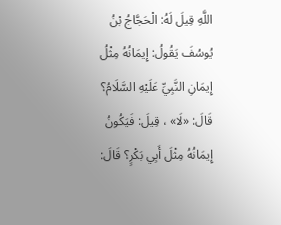اللَّهِ قِيلَ لَهُ: الْحَجَّاجُ بْنُ يُوسُفَ يَقُولُ: إِيمَانُهُ مِثْلُ إِيمَانِ النَّبِيِّ عَلَيْهِ السَّلَامُ؟ قَالَ: «لَا» ، قِيلَ: فَيَكُونُ إِيمَانُهُ مِثْلَ أَبِي بَكْرٍ؟ قَالَ: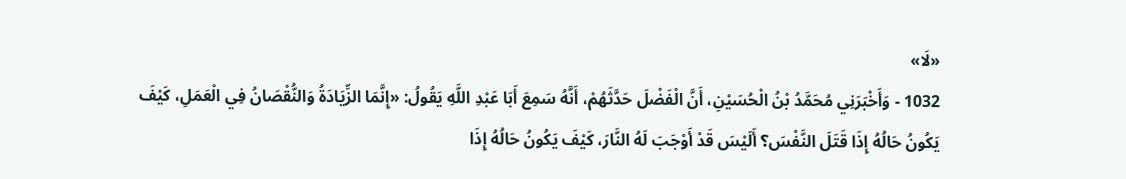«لَا»
1032 - وَأَخْبَرَنِي مُحَمَّدُ بْنُ الْحُسَيْنِ، أَنَّ الْفَضْلَ حَدَّثَهُمْ، أَنَّهُ سَمِعَ أَبَا عَبْدِ اللَّهِ يَقُولُ: «إِنَّمَا الزِّيَادَةُ وَالنُّقْصَانُ فِي الْعَمَلِ، كَيْفَ يَكُونُ حَالُهُ إِذَا قَتَلَ النَّفْسَ؟ أَلَيْسَ قَدْ أَوْجَبَ لَهُ النَّارَ، كَيْفَ يَكُونُ حَالُهُ إِذَا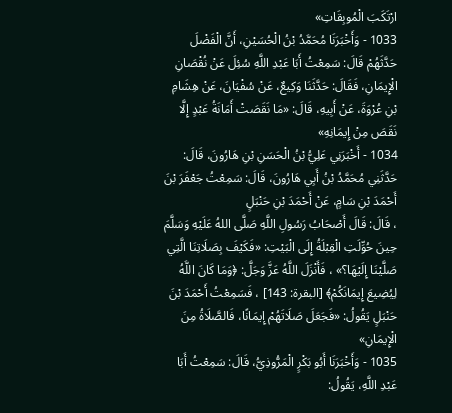ارْتَكَبَ الْمُوبِقَاتِ»
1033 - وَأَخْبَرَنَا مُحَمَّدُ بْنُ الْحُسَيْنِ، أَنَّ الْفَضْلَ حَدَّثَهُمْ قَالَ: سَمِعْتُ أَبَا عَبْدِ اللَّهِ سُئِلَ عَنْ نُقْصَانِ الْإِيمَانِ، فَقَالَ: حَدَّثَنَا وَكِيعٌ، عَنْ سُفْيَانَ، عَنْ هِشَامِ بْنِ عُرْوَةَ، عَنْ أَبِيهِ، قَالَ: «مَا نَقَصَتْ أَمَانَةُ عَبْدٍ إِلَّا نَقَصَ مِنْ إِيمَانِهِ»
1034 - أَخْبَرَنِي عَلِيُّ بْنُ الْحَسَنِ بْنِ هَارُونَ، قَالَ: حَدَّثَنِي مُحَمَّدُ بْنُ أَبِي هَارُونَ، قَالَ: سَمِعْتُ جَعْفَرَ بْنَ أَحْمَدَ بْنِ سَامٍ، عَنْ أَحْمَدَ بْنِ حَنْبَلٍ
، قَالَ: قَالَ أَصْحَابُ رَسُولِ اللَّهِ صَلَّى اللهُ عَلَيْهِ وَسَلَّمَ حِينَ حُوِّلَتِ الْقِبْلَةُ إِلَى الْبَيْتِ: «فَكَيْفَ بِصَلَاتِنَا الَّتِي صَلَّيْنَا إِلَيْهَا؟» ، فَأَنْزَلَ اللَّهُ عَزَّ وَجَلَّ: ﴿وَمَا كَانَ اللَّهُ لِيُضِيعَ إِيمَانَكُمْ﴾ [البقرة: 143] ، فَسَمِعْتُ أَحْمَدَ بْنَ حَنْبَلٍ يَقُولُ: «فَجَعَلَ صَلَاتَهُمْ إِيمَانًا، فَالصَّلَاةُ مِنَ الْإِيمَانِ»
1035 - وَأَخْبَرَنَا أَبُو بَكْرٍ الْمَرُّوذِيُّ، قَالَ: سَمِعْتُ أَبَا عَبْدِ اللَّهِ، يَقُولُ: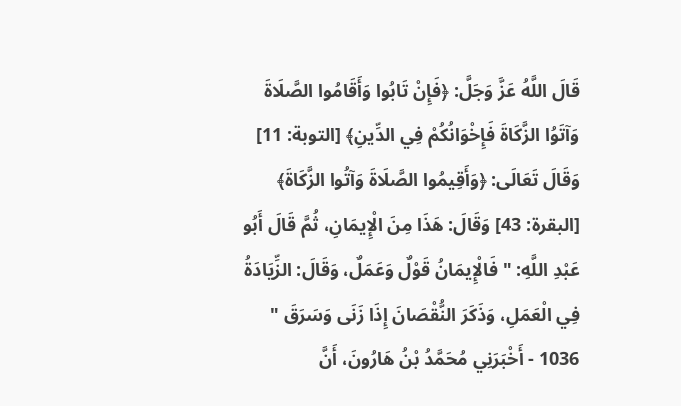قَالَ اللَّهُ عَزَّ وَجَلَّ: ﴿فَإِنْ تَابُوا وَأَقَامُوا الصَّلَاةَ وَآتَوُا الزَّكَاةَ فَإِخْوَانُكُمْ فِي الدِّينِ﴾ [التوبة: 11] وَقَالَ تَعَالَى: ﴿وَأَقِيمُوا الصَّلَاةَ وَآتُوا الزَّكَاةَ﴾ [البقرة: 43] وَقَالَ: هَذَا مِنَ الْإِيمَانِ، ثُمَّ قَالَ أَبُو عَبْدِ اللَّهِ: " فَالْإِيمَانُ قَوْلٌ وَعَمَلٌ، وَقَالَ: الزِّيَادَةُ فِي الْعَمَلِ، وَذَكَرَ النُّقْصَانَ إِذَا زَنَى وَسَرَقَ "
1036 - أَخْبَرَنِي مُحَمَّدُ بْنُ هَارُونَ، أَنَّ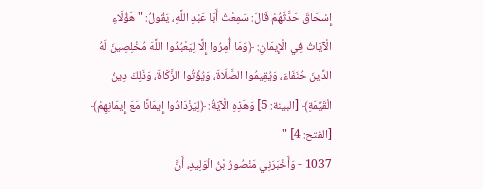إِسْحَاقَ حَدَّثَهُمْ قَالَ: سَمِعْتُ أَبَا عَبْدِ اللَّهِ، يَقُولُ: " هَؤُلَاءِ الْآيَاتُ فِي الْإِيمَانِ: ﴿وَمَا أُمِرُوا إِلَّا لِيَعْبُدُوا اللَّهَ مُخْلِصِينَ لَهُ الدِّينَ حُنَفَاءَ، وَيُقِيمُوا الصَّلَاةَ، وَيُؤْتُوا الزَّكَاةَ، وَذَلِكَ دِينُ الْقَيِّمَةِ﴾ [البينة: 5] وَهَذِهِ الْآيَةُ: ﴿لِيَزْدَادُوا إِيمَانًا مَعَ إِيمَانِهِمْ﴾ [الفتح: 4] "
1037 - وَأَخْبَرَنِي مَنْصُورُ بْنُ الْوَلِيدِ، أَنَّ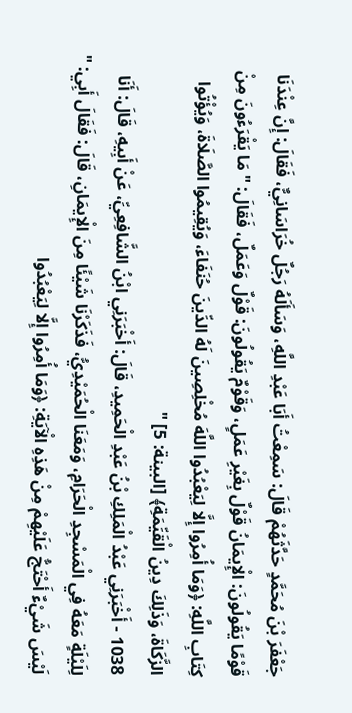جَعْفَرَ بْنَ مُحَمَّدٍ حَدَّثَهُمْ قَالَ: سَمِعْتُ أَبَا عَبْدِ اللَّهِ، وَسَأَلَهُ رَجُلٌ خُرَاسَانِيٌّ، فَقَالَ: إِنَّ عِنْدَنَا قَوْمًا يَقُولُونَ: الْإِيمَانُ قَوْلٌ بِغَيْرِ عَمَلٍ، وَقَوْمٌ يَقُولُونَ: قَوْلٌ وَعَمَلٌ، فَقَالَ: " مَا يَقْرَءُونَ مِنْ
كِتَابِ اللَّهِ: ﴿وَمَا أُمِرُوا إِلَّا لِيَعْبُدُوا اللَّهَ مُخْلِصِينَ لَهُ الدِّينَ حُنَفَاءَ، وَيُقِيمُوا الصَّلَاةَ، وَيُؤْتُوا الزَّكَاةَ، وَذَلِكَ دِينُ الْقَيِّمَةِ﴾ [البينة: 5] "
1038 - أَخْبَرَنِي عَبْدُ الْمَلِكِ بْنُ عَبْدِ الْحَمِيدِ، قَالَ: أَخْبَرَنِي ابْنُ الشَّافِعِيِّ، عَنْ أَبِيهِ، قَالَ: أَنَا لِلَيْلَةٍ مَعَهُ فِي الْمَسْجِدِ الْحَرَامِ، وَمَعَنَا الْحُمَيْدِيُّ، فَذَكَرْنَا شَيْئًا مِنَ الْإِيمَانِ، قَالَ: فَقَالَ أَبِي: " لَيْسَ شَيْءٌ أَحْتَجُّ عَلَيْهِمْ مِنْ هَذِهِ الْآيَةِ: ﴿وَمَا أُمِرُوا إِلَّا لِيَعْبُدُوا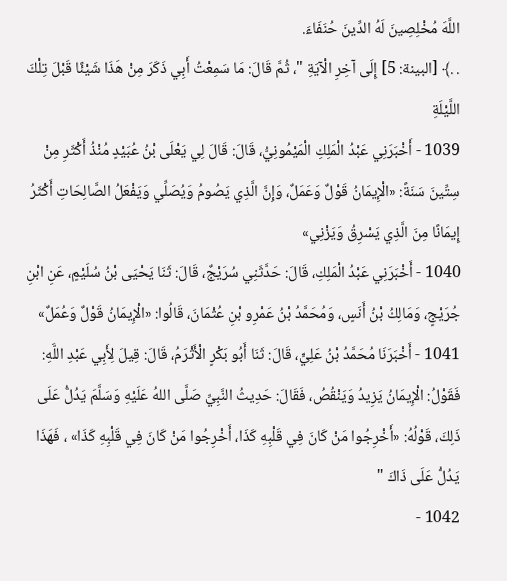اللَّهَ مُخْلِصِينَ لَهُ الدِّينَ حُنَفَاءَ.
. .﴾ [البينة: 5] إِلَى آخِرِ الْآيَةِ "، ثُمَّ قَالَ: مَا سَمِعْتُ أَبِي ذَكَرَ مِنْ هَذَا شَيْئًا قَبْلَ تِلْكَ اللَّيْلَةِ
1039 - أَخْبَرَنِي عَبْدُ الْمَلِكِ الْمَيْمُونِيُّ، قَالَ: قَالَ لِي يَعْلَى بْنُ عُبَيْدٍ مُنْذُ أَكْثَرِ مِنْ سِتِّينَ سَنَةً: «الْإِيمَانُ قَوْلٌ وَعَمَلٌ، وَإِنَّ الَّذِي يَصُومُ وَيُصَلِّي وَيَفْعَلُ الصَّالِحَاتِ أَكْثَرُ إِيمَانًا مِنَ الَّذِي يَسْرِقُ وَيَزْنِي»
1040 - أَخْبَرَنِي عَبْدُ الْمَلِكِ، قَالَ: حَدَّثَنِي سُرَيْجٌ، قَالَ: ثَنَا يَحْيَى بْنُ سُلَيْمٍ، عَنِ ابْنِ جُرَيْجٍ، وَمَالِكُ بْنُ أَنَسٍ، وَمُحَمَّدُ بْنُ عَمْرِو بْنِ عُثْمَانَ، قَالُوا: «الْإِيمَانُ قَوْلٌ وَعُمَلٌ»
1041 - أَخْبَرَنَا مُحَمَّدُ بْنُ عَلِيٍّ، قَالَ: ثَنَا أَبُو بَكْرٍ الْأَثْرَمُ، قَالَ: قِيلَ لِأَبِي عَبْدِ اللَّهِ: فَقَوْلُ: الْإِيمَانُ يَزِيدُ وَيَنْقُصُ، فَقَالَ: حَدِيثُ النَّبِيِّ صَلَّى اللهُ عَلَيْهِ وَسَلَّمَ يَدُلُّ عَلَى ذَلِكَ، قَوْلُهُ: «أَخْرِجُوا مَنْ كَانَ فِي قَلْبِهِ كَذَا، أَخْرِجُوا مَنْ كَانَ فِي قَلْبِهِ كَذَا» ، فَهَذَا يَدُلُّ عَلَى ذَاكَ "
1042 -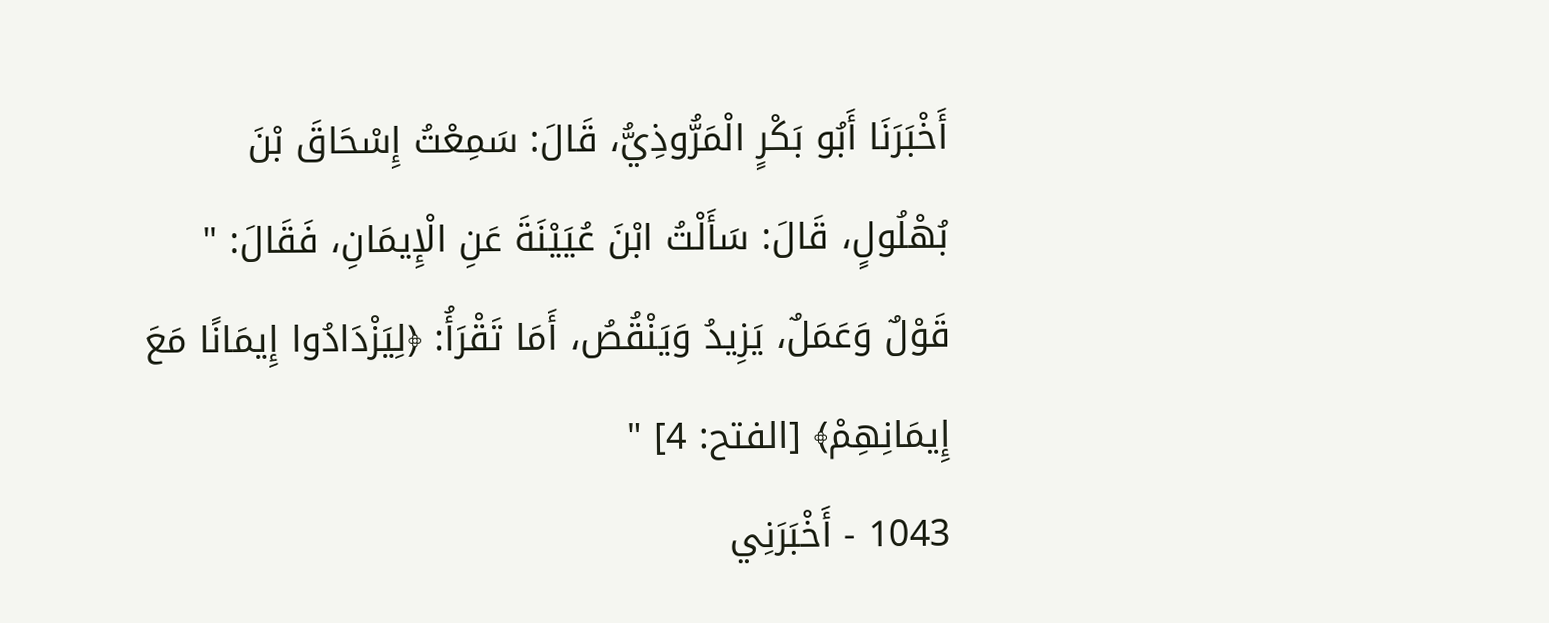أَخْبَرَنَا أَبُو بَكْرٍ الْمَرُّوذِيُّ، قَالَ: سَمِعْتُ إِسْحَاقَ بْنَ بُهْلُولٍ، قَالَ: سَأَلْتُ ابْنَ عُيَيْنَةَ عَنِ الْإِيمَانِ، فَقَالَ: " قَوْلٌ وَعَمَلٌ، يَزِيدُ وَيَنْقُصُ، أَمَا تَقْرَأُ: ﴿لِيَزْدَادُوا إِيمَانًا مَعَ إِيمَانِهِمْ﴾ [الفتح: 4] "
1043 - أَخْبَرَنِي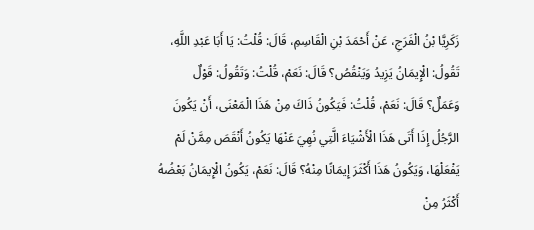زَكَرِيَّا بْنُ الْفَرَجِ، عَنْ أَحْمَدَ بْنِ الْقَاسِمِ، قَالَ: قُلْتُ: يَا أَبَا عَبْدِ اللَّهِ، تَقُولُ: الْإِيمَانُ يَزِيدُ وَيَنْقُصُ؟ قَالَ: نَعَمْ، قُلْتُ: وَتَقُولُ: قَوْلٌ
وَعَمَلٌ؟ قَالَ: نَعَمْ، قُلْتُ: فَيَكُونُ ذَاكَ مِنْ هَذَا الْمَعْنَى، أَنْ يَكُونَ الرَّجُلُ إِذَا أَتَى هَذَا الْأَشْيَاءَ الَّتِي نُهِيَ عَنْهَا يَكُونُ أَنْقَصَ مِمَّنْ لَمْ يَفْعَلْهَا، وَيَكُونُ هَذَا أَكْثَرَ إِيمَانًا مِنْهُ؟ قَالَ: نَعَمْ، يَكُونُ الْإِيمَانُ بَعْضُهُ أَكْثَرُ مِنْ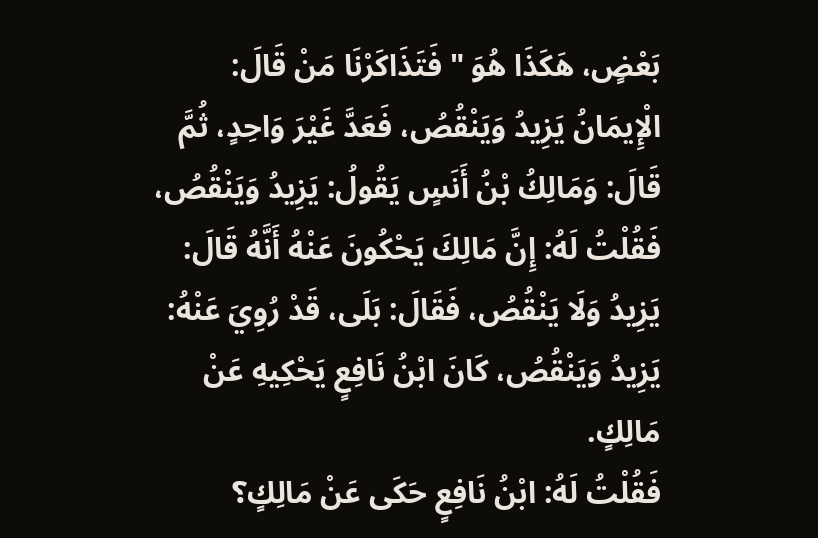بَعْضٍ، هَكَذَا هُوَ " فَتَذَاكَرْنَا مَنْ قَالَ: الْإِيمَانُ يَزِيدُ وَيَنْقُصُ، فَعَدَّ غَيْرَ وَاحِدٍ، ثُمَّ قَالَ: وَمَالِكُ بْنُ أَنَسٍ يَقُولُ: يَزِيدُ وَيَنْقُصُ، فَقُلْتُ لَهُ: إِنَّ مَالِكَ يَحْكُونَ عَنْهُ أَنَّهُ قَالَ: يَزِيدُ وَلَا يَنْقُصُ، فَقَالَ: بَلَى، قَدْ رُوِيَ عَنْهُ: يَزِيدُ وَيَنْقُصُ، كَانَ ابْنُ نَافِعٍ يَحْكِيهِ عَنْ مَالِكٍ.
فَقُلْتُ لَهُ: ابْنُ نَافِعٍ حَكَى عَنْ مَالِكٍ؟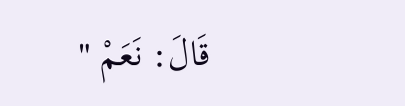قَالَ: نَعَمْ "